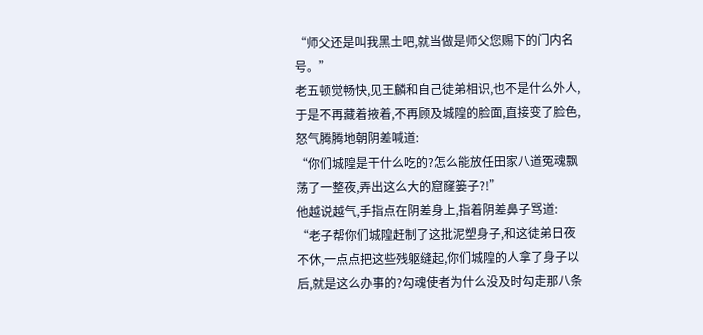“师父还是叫我黑土吧,就当做是师父您赐下的门内名号。”
老五顿觉畅快,见王麟和自己徒弟相识,也不是什么外人,于是不再藏着掖着,不再顾及城隍的脸面,直接变了脸色,怒气腾腾地朝阴差喊道:
“你们城隍是干什么吃的?怎么能放任田家八道冤魂飘荡了一整夜,弄出这么大的窟窿篓子?!”
他越说越气,手指点在阴差身上,指着阴差鼻子骂道:
“老子帮你们城隍赶制了这批泥塑身子,和这徒弟日夜不休,一点点把这些残躯缝起,你们城隍的人拿了身子以后,就是这么办事的?勾魂使者为什么没及时勾走那八条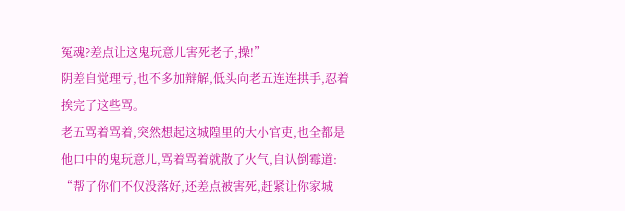冤魂?差点让这鬼玩意儿害死老子,操!”
阴差自觉理亏,也不多加辩解,低头向老五连连拱手,忍着挨完了这些骂。
老五骂着骂着,突然想起这城隍里的大小官吏,也全都是他口中的鬼玩意儿,骂着骂着就散了火气,自认倒霉道:
“帮了你们不仅没落好,还差点被害死,赶紧让你家城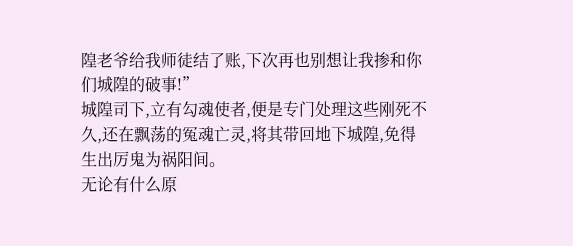隍老爷给我师徒结了账,下次再也别想让我掺和你们城隍的破事!”
城隍司下,立有勾魂使者,便是专门处理这些刚死不久,还在飘荡的冤魂亡灵,将其带回地下城隍,免得生出厉鬼为祸阳间。
无论有什么原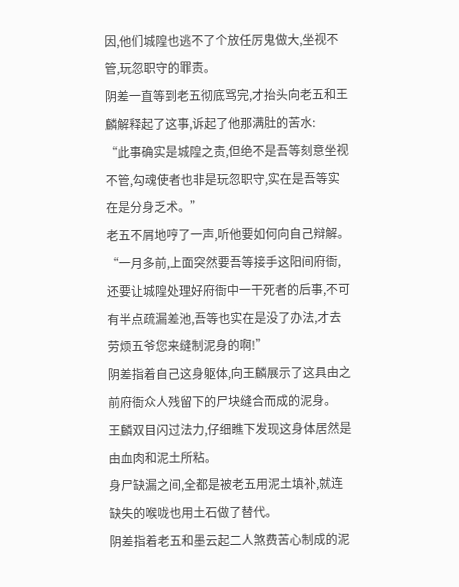因,他们城隍也逃不了个放任厉鬼做大,坐视不管,玩忽职守的罪责。
阴差一直等到老五彻底骂完,才抬头向老五和王麟解释起了这事,诉起了他那满肚的苦水:
“此事确实是城隍之责,但绝不是吾等刻意坐视不管,勾魂使者也非是玩忽职守,实在是吾等实在是分身乏术。”
老五不屑地哼了一声,听他要如何向自己辩解。
“一月多前,上面突然要吾等接手这阳间府衙,还要让城隍处理好府衙中一干死者的后事,不可有半点疏漏差池,吾等也实在是没了办法,才去劳烦五爷您来缝制泥身的啊!”
阴差指着自己这身躯体,向王麟展示了这具由之前府衙众人残留下的尸块缝合而成的泥身。
王麟双目闪过法力,仔细瞧下发现这身体居然是由血肉和泥土所粘。
身尸缺漏之间,全都是被老五用泥土填补,就连缺失的喉咙也用土石做了替代。
阴差指着老五和墨云起二人煞费苦心制成的泥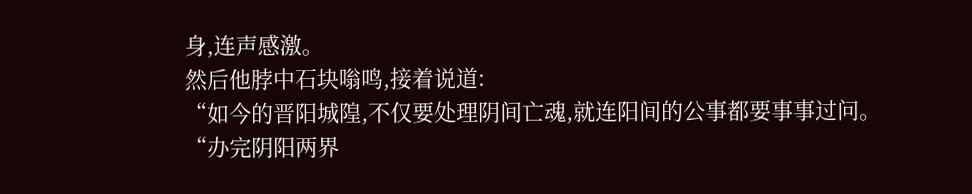身,连声感激。
然后他脖中石块嗡鸣,接着说道:
“如今的晋阳城隍,不仅要处理阴间亡魂,就连阳间的公事都要事事过问。
“办完阴阳两界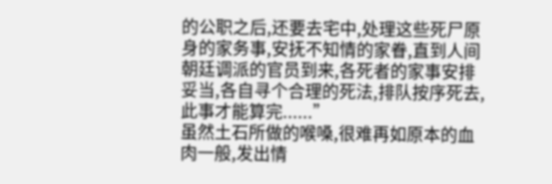的公职之后,还要去宅中,处理这些死尸原身的家务事,安抚不知情的家眷,直到人间朝廷调派的官员到来,各死者的家事安排妥当,各自寻个合理的死法,排队按序死去,此事才能算完......”
虽然土石所做的喉嗓,很难再如原本的血肉一般,发出情